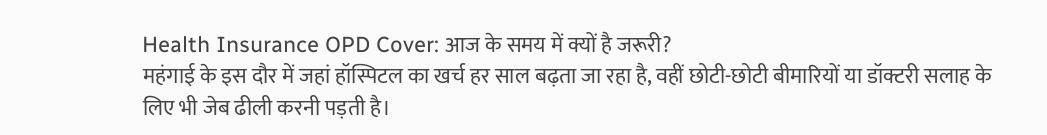Health Insurance OPD Cover: आज के समय में क्यों है जरूरी?
महंगाई के इस दौर में जहां हॉस्पिटल का खर्च हर साल बढ़ता जा रहा है, वहीं छोटी-छोटी बीमारियों या डॉक्टरी सलाह के लिए भी जेब ढीली करनी पड़ती है।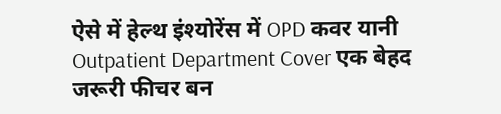ऐसे में हेल्थ इंश्योरेंस में OPD कवर यानी Outpatient Department Cover एक बेहद जरूरी फीचर बन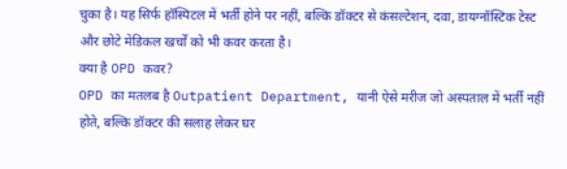चुका है। यह सिर्फ हॉस्पिटल में भर्ती होने पर नहीं, बल्कि डॉक्टर से कंसल्टेशन, दवा, डायग्नॉस्टिक टेस्ट और छोटे मेडिकल खर्चों को भी कवर करता है।
क्या है OPD कवर?
OPD का मतलब है Outpatient Department, यानी ऐसे मरीज जो अस्पताल में भर्ती नहीं होते, बल्कि डॉक्टर की सलाह लेकर घर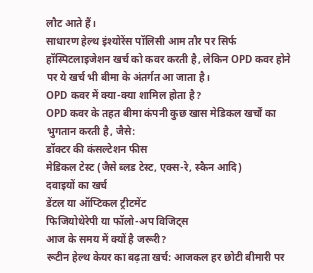लौट आते हैं।
साधारण हेल्थ इंश्योरेंस पॉलिसी आम तौर पर सिर्फ हॉस्पिटलाइजेशन खर्च को कवर करती है, लेकिन OPD कवर होने पर ये खर्च भी बीमा के अंतर्गत आ जाता है।
OPD कवर में क्या-क्या शामिल होता है?
OPD कवर के तहत बीमा कंपनी कुछ खास मेडिकल खर्चों का भुगतान करती है, जैसे:
डॉक्टर की कंसल्टेशन फीस
मेडिकल टेस्ट (जैसे ब्लड टेस्ट, एक्स-रे, स्कैन आदि)
दवाइयों का खर्च
डेंटल या ऑप्टिकल ट्रीटमेंट
फिजियोथेरेपी या फॉलो-अप विजिट्स
आज के समय में क्यों है जरूरी?
रूटीन हेल्थ केयर का बढ़ता खर्च: आजकल हर छोटी बीमारी पर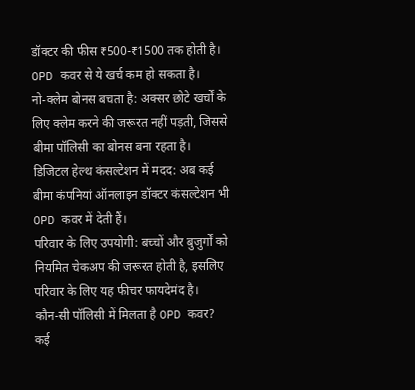डॉक्टर की फीस ₹500-₹1500 तक होती है। OPD कवर से ये खर्च कम हो सकता है।
नो-क्लेम बोनस बचता है: अक्सर छोटे खर्चों के लिए क्लेम करने की जरूरत नहीं पड़ती, जिससे बीमा पॉलिसी का बोनस बना रहता है।
डिजिटल हेल्थ कंसल्टेशन में मदद: अब कई बीमा कंपनियां ऑनलाइन डॉक्टर कंसल्टेशन भी OPD कवर में देती हैं।
परिवार के लिए उपयोगी: बच्चों और बुजुर्गों को नियमित चेकअप की जरूरत होती है, इसलिए परिवार के लिए यह फीचर फायदेमंद है।
कौन-सी पॉलिसी में मिलता है OPD कवर?
कई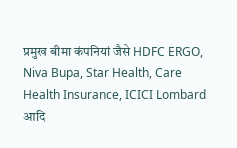प्रमुख बीमा कंपनियां जैसे HDFC ERGO, Niva Bupa, Star Health, Care Health Insurance, ICICI Lombard आदि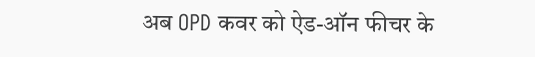अब OPD कवर को ऐड-ऑन फीचर के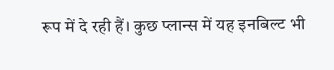रूप में दे रही हैं। कुछ प्लान्स में यह इनबिल्ट भी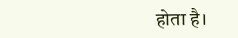होता है।